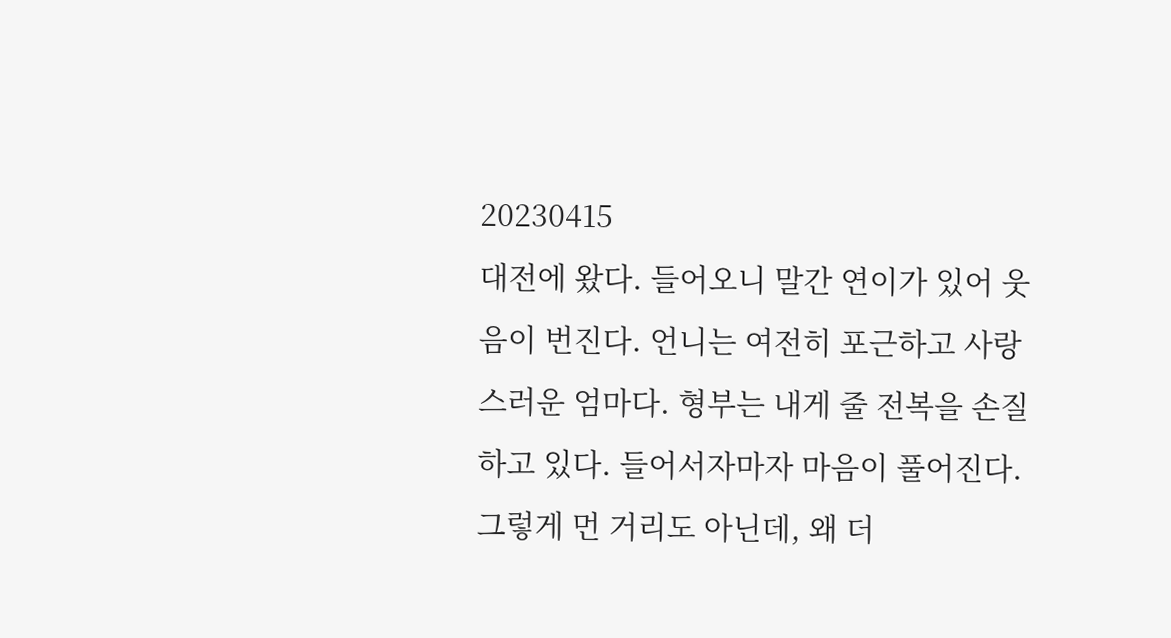20230415
대전에 왔다. 들어오니 말간 연이가 있어 웃음이 번진다. 언니는 여전히 포근하고 사랑스러운 엄마다. 형부는 내게 줄 전복을 손질하고 있다. 들어서자마자 마음이 풀어진다. 그렇게 먼 거리도 아닌데, 왜 더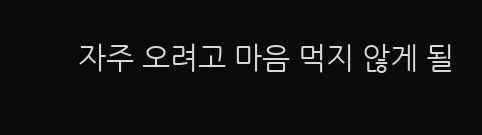자주 오려고 마음 먹지 않게 될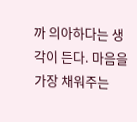까 의아하다는 생각이 든다. 마음을 가장 채워주는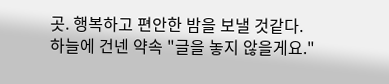곳. 행복하고 편안한 밤을 보낼 것같다.
하늘에 건넨 약속 "글을 놓지 않을게요."